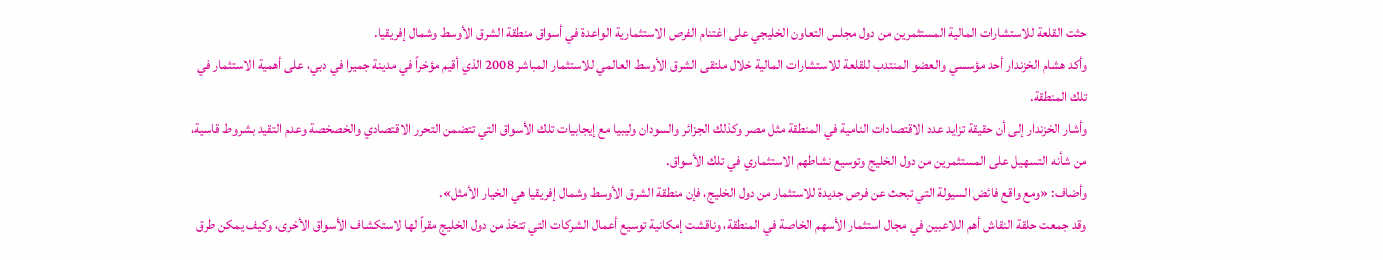حثت القلعة للاستشارات المالية المستثمرين من دول مجلس التعاون الخليجي على اغتنام الفرص الاستثمارية الواعدة في أسواق منطقة الشرق الأوسط وشمال إفريقيا.
وأكد هشام الخزندار أحد مؤسسي والعضو المنتدب للقلعة للاستشارات المالية خلال ملتقى الشرق الأوسط العالمي للاستثمار المباشر 2008 الذي أقيم مؤخراً في مدينة جميرا في دبي، على أهمية الاستثمار في تلك المنطقة.
وأشار الخزندار إلى أن حقيقة تزايد عدد الاقتصادات النامية في المنطقة مثل مصر وكذلك الجزائر والسودان وليبيا مع إيجابيات تلك الأسواق التي تتضمن التحرر الاقتصادي والخصخصة وعدم التقيد بشروط قاسية، من شأنه التسهيل على المستثمرين من دول الخليج وتوسيع نشاطهم الاستثماري في تلك الأسواق.
وأضاف: «ومع واقع فائض السيولة التي تبحث عن فرص جديدة للاستثمار من دول الخليج، فإن منطقة الشرق الأوسط وشمال إفريقيا هي الخيار الأمثل».
وقد جمعت حلقة النقاش أهم اللاعبين في مجال استثمار الأسهم الخاصة في المنطقة، وناقشت إمكانية توسيع أعمال الشركات التي تتخذ من دول الخليج مقراً لها لاستكشاف الأسواق الأخرى، وكيف يمكن طرق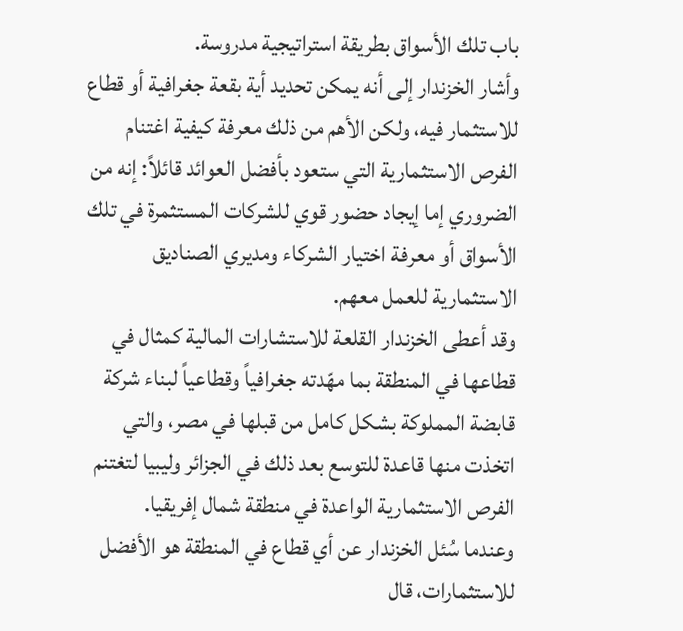باب تلك الأسواق بطريقة استراتيجية مدروسة.
وأشار الخزندار إلى أنه يمكن تحديد أية بقعة جغرافية أو قطاع للاستثمار فيه، ولكن الأهم من ذلك معرفة كيفية اغتنام الفرص الاستثمارية التي ستعود بأفضل العوائد قائلاً: إنه من الضروري إما إيجاد حضور قوي للشركات المستثمرة في تلك الأسواق أو معرفة اختيار الشركاء ومديري الصناديق الاستثمارية للعمل معهم.
وقد أعطى الخزندار القلعة للاستشارات المالية كمثال في قطاعها في المنطقة بما مهّدته جغرافياً وقطاعياً لبناء شركة قابضة المملوكة بشكل كامل من قبلها في مصر، والتي اتخذت منها قاعدة للتوسع بعد ذلك في الجزائر وليبيا لتغتنم الفرص الاستثمارية الواعدة في منطقة شمال إفريقيا.
وعندما سُئل الخزندار عن أي قطاع في المنطقة هو الأفضل للاستثمارات، قال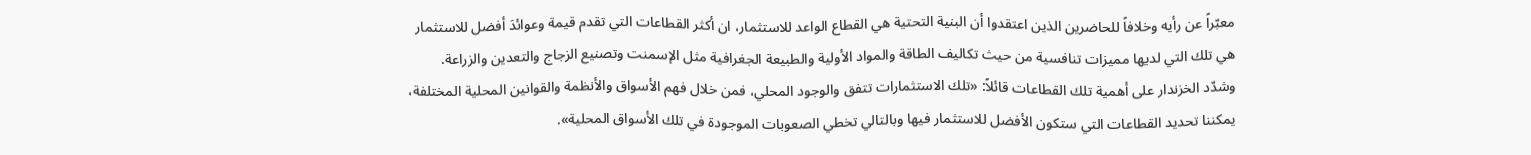معبّراً عن رأيه وخلافاً للحاضرين الذين اعتقدوا أن البنية التحتية هي القطاع الواعد للاستثمار، ان أكثر القطاعات التي تقدم قيمة وعوائدَ أفضل للاستثمار هي تلك التي لديها مميزات تنافسية من حيث تكاليف الطاقة والمواد الأولية والطبيعة الجغرافية مثل الإسمنت وتصنيع الزجاج والتعدين والزراعة.
وشدّد الخزندار على أهمية تلك القطاعات قائلاً: «تلك الاستثمارات تتفق والوجود المحلي، فمن خلال فهم الأسواق والأنظمة والقوانين المحلية المختلفة، يمكننا تحديد القطاعات التي ستكون الأفضل للاستثمار فيها وبالتالي تخطي الصعوبات الموجودة في تلك الأسواق المحلية».